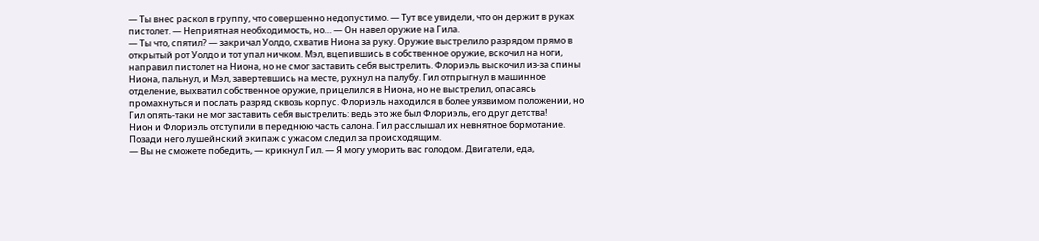— Ты внес раскол в группу, что совершенно недопустимо. — Тут все увидели, что он держит в руках пистолет. — Неприятная необходимость, но… — Он навел оружие на Гила.
— Ты что, спятил? — закричал Уолдо, схватив Ниона за руку. Оружие выстрелило разрядом прямо в открытый рот Уолдо и тот упал ничком. Мэл, вцепившись в собственное оружие, вскочил на ноги, направил пистолет на Ниона, но не смог заставить себя выстрелить. Флориэль выскочил из-за спины Ниона, пальнул, и Мэл, завертевшись на месте, рухнул на палубу. Гил отпрыгнул в машинное отделение, выхватил собственное оружие, прицелился в Ниона, но не выстрелил, опасаясь промахнуться и послать разряд сквозь корпус. Флориэль находился в более уязвимом положении, но Гил опять-таки не мог заставить себя выстрелить: ведь это же был Флориэль, его друг детства!
Нион и Флориэль отступили в переднюю часть салона. Гил расслышал их невнятное бормотание. Позади него лушейнский экипаж с ужасом следил за происходящим.
— Вы не сможете победить, — крикнул Гил. — Я могу уморить вас голодом. Двигатели, еда,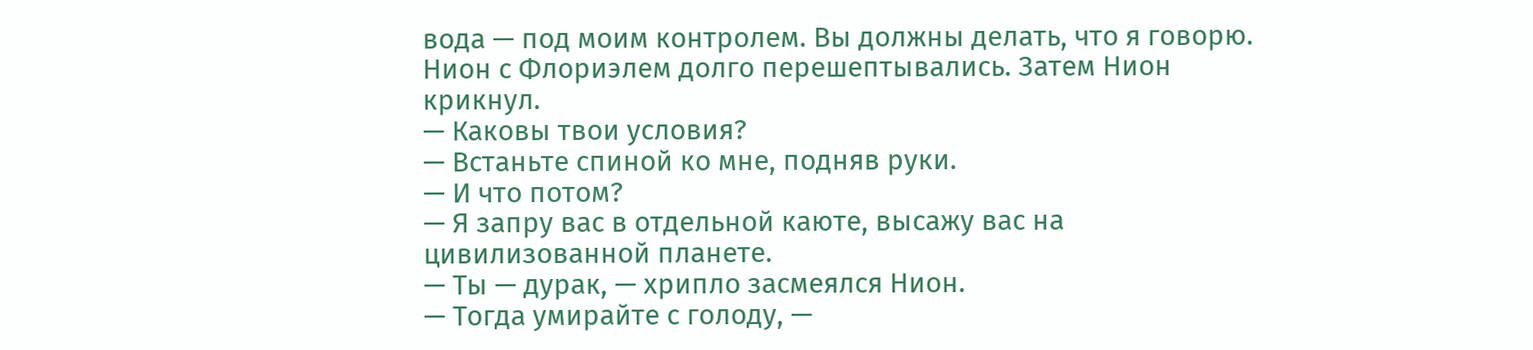вода — под моим контролем. Вы должны делать, что я говорю.
Нион с Флориэлем долго перешептывались. Затем Нион крикнул.
— Каковы твои условия?
— Встаньте спиной ко мне, подняв руки.
— И что потом?
— Я запру вас в отдельной каюте, высажу вас на цивилизованной планете.
— Ты — дурак, — хрипло засмеялся Нион.
— Тогда умирайте с голоду, —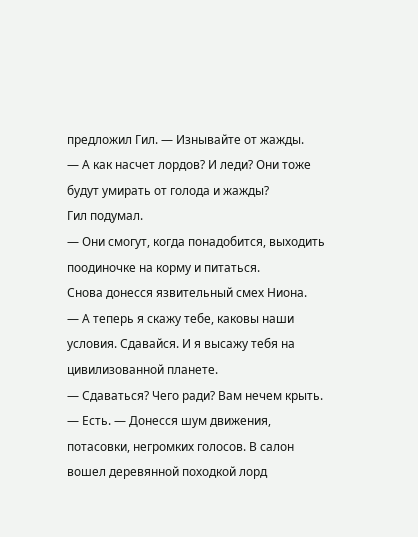предложил Гил. — Изнывайте от жажды.
— А как насчет лордов? И леди? Они тоже будут умирать от голода и жажды?
Гил подумал.
— Они смогут, когда понадобится, выходить поодиночке на корму и питаться.
Снова донесся язвительный смех Ниона.
— А теперь я скажу тебе, каковы наши условия. Сдавайся. И я высажу тебя на цивилизованной планете.
— Сдаваться? Чего ради? Вам нечем крыть.
— Есть. — Донесся шум движения, потасовки, негромких голосов. В салон вошел деревянной походкой лорд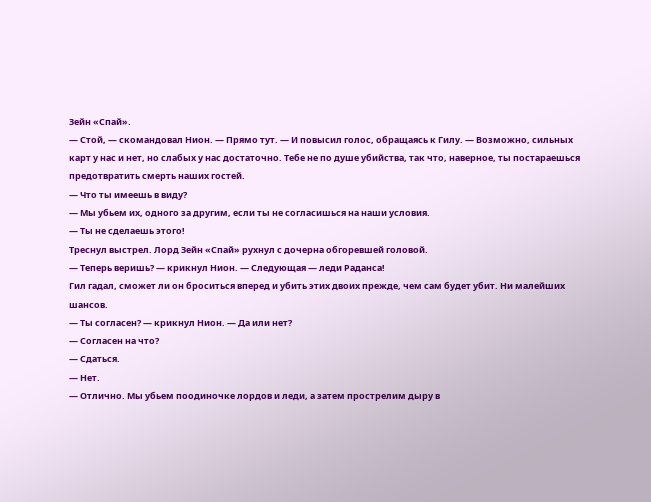Зейн «Спай».
— Стой, — скомандовал Нион. — Прямо тут. — И повысил голос, обращаясь к Гилу. — Возможно, сильных карт у нас и нет, но слабых у нас достаточно. Тебе не по душе убийства, так что, наверное, ты постараешься предотвратить смерть наших гостей.
— Что ты имеешь в виду?
— Мы убьем их, одного за другим, если ты не согласишься на наши условия.
— Ты не сделаешь этого!
Треснул выстрел. Лорд Зейн «Спай» рухнул с дочерна обгоревшей головой.
— Теперь веришь? — крикнул Нион. — Следующая — леди Раданса!
Гил гадал, сможет ли он броситься вперед и убить этих двоих прежде, чем сам будет убит. Ни малейших шансов.
— Ты согласен? — крикнул Нион. — Да или нет?
— Согласен на что?
— Сдаться.
— Нет.
— Отлично. Мы убьем поодиночке лордов и леди, а затем прострелим дыру в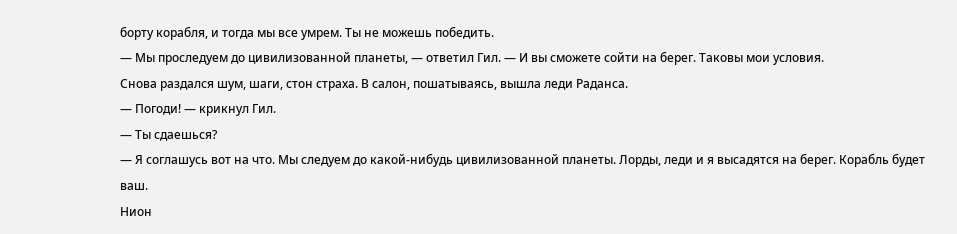борту корабля, и тогда мы все умрем. Ты не можешь победить.
— Мы проследуем до цивилизованной планеты, — ответил Гил. — И вы сможете сойти на берег. Таковы мои условия.
Снова раздался шум, шаги, стон страха. В салон, пошатываясь, вышла леди Раданса.
— Погоди! — крикнул Гил.
— Ты сдаешься?
— Я соглашусь вот на что. Мы следуем до какой-нибудь цивилизованной планеты. Лорды, леди и я высадятся на берег. Корабль будет ваш.
Нион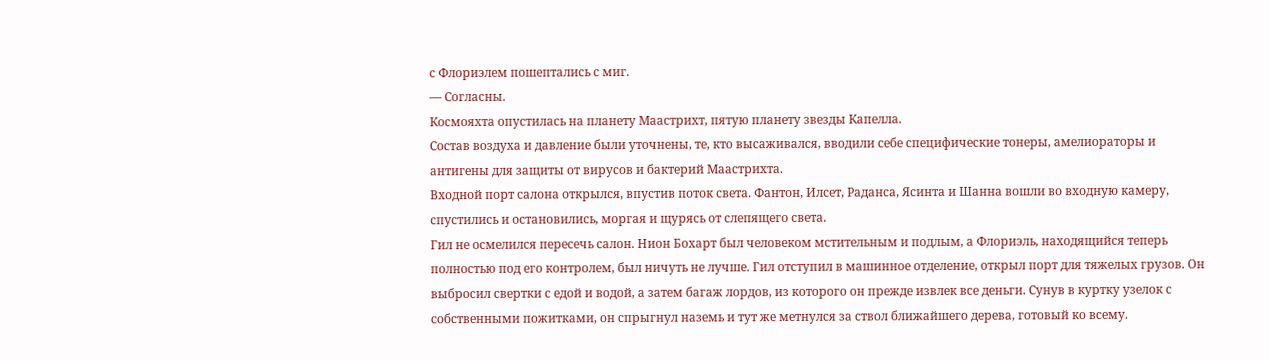с Флориэлем пошептались с миг.
— Согласны.
Космояхта опустилась на планету Маастрихт, пятую планету звезды Капелла.
Состав воздуха и давление были уточнены, те, кто высаживался, вводили себе специфические тонеры, амелиораторы и антигены для защиты от вирусов и бактерий Маастрихта.
Входной порт салона открылся, впустив поток света. Фантон, Илсет, Раданса, Ясинта и Шанна вошли во входную камеру, спустились и остановились, моргая и щурясь от слепящего света.
Гил не осмелился пересечь салон. Нион Бохарт был человеком мстительным и подлым, а Флориэль, находящийся теперь полностью под его контролем, был ничуть не лучше. Гил отступил в машинное отделение, открыл порт для тяжелых грузов. Он выбросил свертки с едой и водой, а затем багаж лордов, из которого он прежде извлек все деньги. Сунув в куртку узелок с собственными пожитками, он спрыгнул наземь и тут же метнулся за ствол ближайшего дерева, готовый ко всему.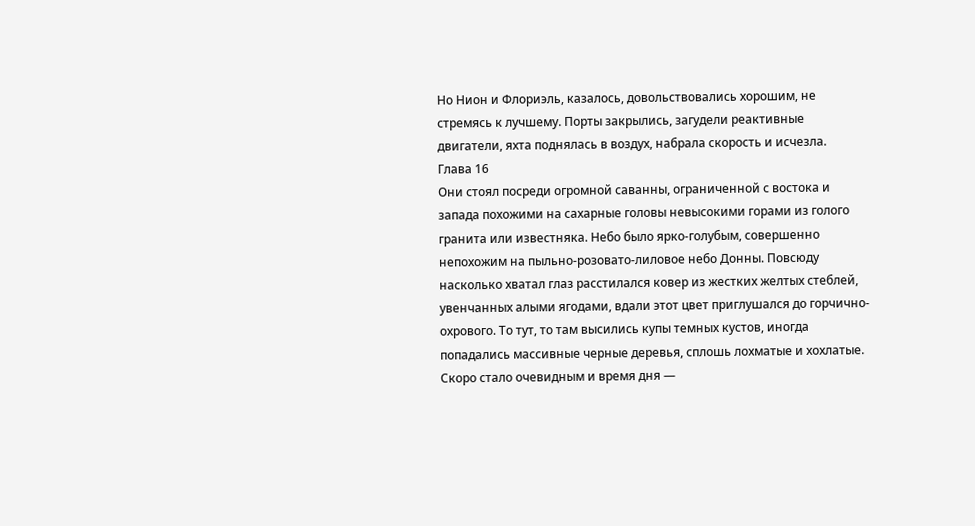Но Нион и Флориэль, казалось, довольствовались хорошим, не стремясь к лучшему. Порты закрылись, загудели реактивные двигатели, яхта поднялась в воздух, набрала скорость и исчезла.
Глава 16
Они стоял посреди огромной саванны, ограниченной с востока и запада похожими на сахарные головы невысокими горами из голого гранита или известняка. Небо было ярко-голубым, совершенно непохожим на пыльно-розовато-лиловое небо Донны. Повсюду насколько хватал глаз расстилался ковер из жестких желтых стеблей, увенчанных алыми ягодами, вдали этот цвет приглушался до горчично-охрового. То тут, то там высились купы темных кустов, иногда попадались массивные черные деревья, сплошь лохматые и хохлатые. Скоро стало очевидным и время дня —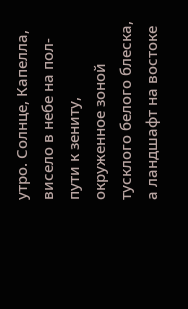утро. Солнце, Капелла, висело в небе на пол-пути к зениту, окруженное зоной тусклого белого блеска, а ландшафт на востоке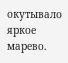окутывало яркое марево.